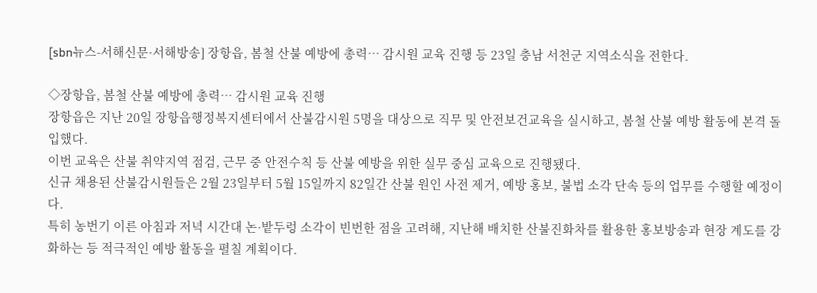[sbn뉴스-서해신문·서해방송] 장항읍, 봄철 산불 예방에 총력… 감시원 교육 진행 등 23일 충남 서천군 지역소식을 전한다.

◇장항읍, 봄철 산불 예방에 총력… 감시원 교육 진행
장항읍은 지난 20일 장항읍행정복지센터에서 산불감시원 5명을 대상으로 직무 및 안전보건교육을 실시하고, 봄철 산불 예방 활동에 본격 돌입했다.
이번 교육은 산불 취약지역 점검, 근무 중 안전수칙 등 산불 예방을 위한 실무 중심 교육으로 진행됐다.
신규 채용된 산불감시원들은 2월 23일부터 5월 15일까지 82일간 산불 원인 사전 제거, 예방 홍보, 불법 소각 단속 등의 업무를 수행할 예정이다.
특히 농번기 이른 아침과 저녁 시간대 논·밭두렁 소각이 빈번한 점을 고려해, 지난해 배치한 산불진화차를 활용한 홍보방송과 현장 계도를 강화하는 등 적극적인 예방 활동을 펼칠 계획이다.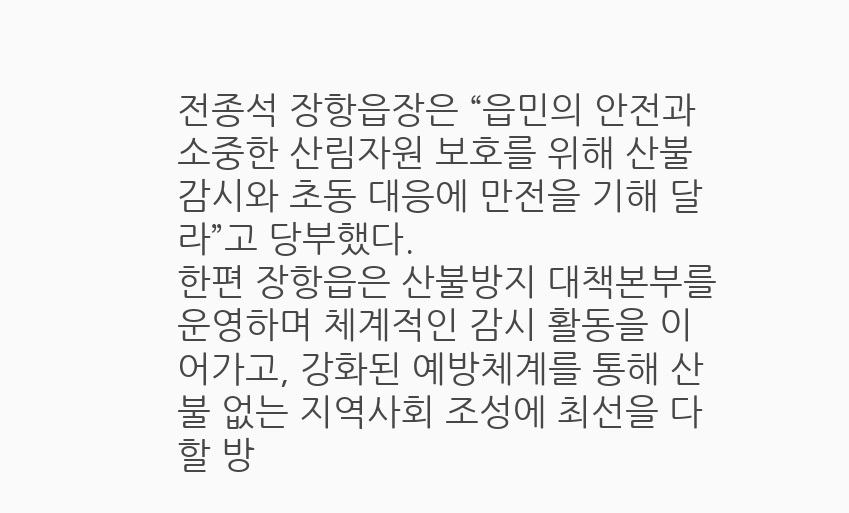전종석 장항읍장은 “읍민의 안전과 소중한 산림자원 보호를 위해 산불 감시와 초동 대응에 만전을 기해 달라”고 당부했다.
한편 장항읍은 산불방지 대책본부를 운영하며 체계적인 감시 활동을 이어가고, 강화된 예방체계를 통해 산불 없는 지역사회 조성에 최선을 다할 방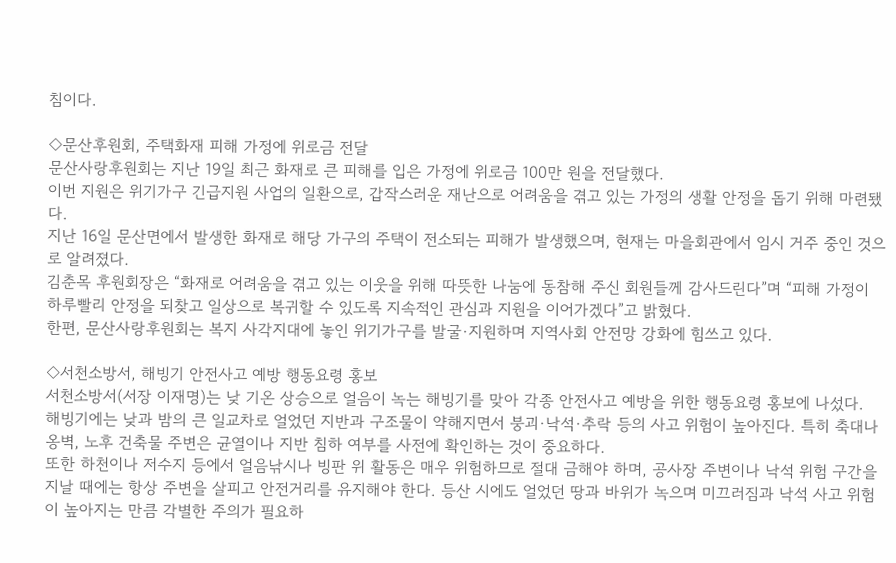침이다.

◇문산후원회, 주택화재 피해 가정에 위로금 전달
문산사랑후원회는 지난 19일 최근 화재로 큰 피해를 입은 가정에 위로금 100만 원을 전달했다.
이번 지원은 위기가구 긴급지원 사업의 일환으로, 갑작스러운 재난으로 어려움을 겪고 있는 가정의 생활 안정을 돕기 위해 마련됐다.
지난 16일 문산면에서 발생한 화재로 해당 가구의 주택이 전소되는 피해가 발생했으며, 현재는 마을회관에서 임시 거주 중인 것으로 알려졌다.
김춘목 후원회장은 “화재로 어려움을 겪고 있는 이웃을 위해 따뜻한 나눔에 동참해 주신 회원들께 감사드린다”며 “피해 가정이 하루빨리 안정을 되찾고 일상으로 복귀할 수 있도록 지속적인 관심과 지원을 이어가겠다”고 밝혔다.
한편, 문산사랑후원회는 복지 사각지대에 놓인 위기가구를 발굴·지원하며 지역사회 안전망 강화에 힘쓰고 있다.

◇서천소방서, 해빙기 안전사고 예방 행동요령 홍보
서천소방서(서장 이재명)는 낮 기온 상승으로 얼음이 녹는 해빙기를 맞아 각종 안전사고 예방을 위한 행동요령 홍보에 나섰다.
해빙기에는 낮과 밤의 큰 일교차로 얼었던 지반과 구조물이 약해지면서 붕괴·낙석·추락 등의 사고 위험이 높아진다. 특히 축대나 옹벽, 노후 건축물 주변은 균열이나 지반 침하 여부를 사전에 확인하는 것이 중요하다.
또한 하천이나 저수지 등에서 얼음낚시나 빙판 위 활동은 매우 위험하므로 절대 금해야 하며, 공사장 주변이나 낙석 위험 구간을 지날 때에는 항상 주변을 살피고 안전거리를 유지해야 한다. 등산 시에도 얼었던 땅과 바위가 녹으며 미끄러짐과 낙석 사고 위험이 높아지는 만큼 각별한 주의가 필요하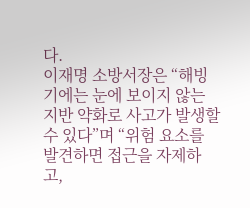다.
이재명 소방서장은 “해빙기에는 눈에 보이지 않는 지반 약화로 사고가 발생할 수 있다”며 “위험 요소를 발견하면 접근을 자제하고,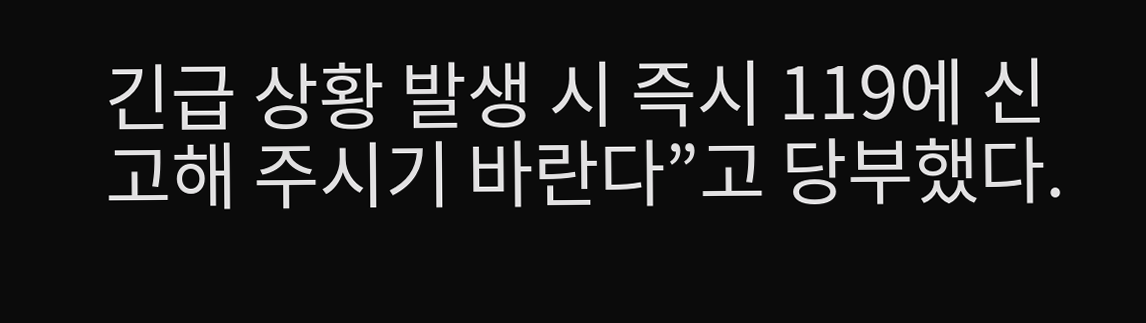긴급 상황 발생 시 즉시 119에 신고해 주시기 바란다”고 당부했다.